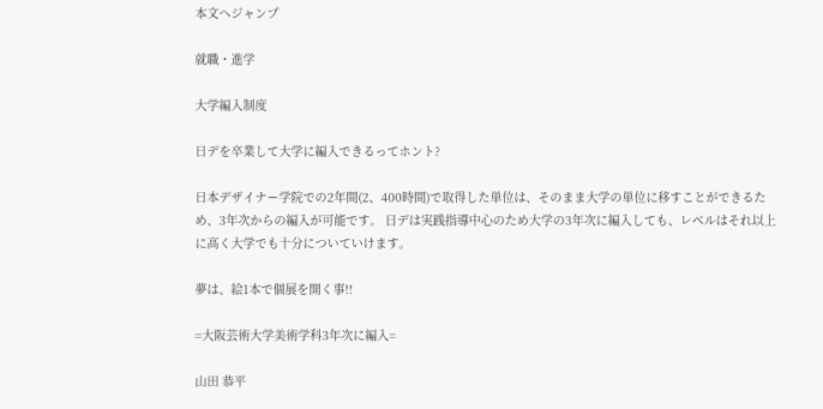本文へジャンプ

就職・進学

大学編入制度

日デを卒業して大学に編入できるってホント?

日本デザイナー学院での2年間(2、400時間)で取得した単位は、そのまま大学の単位に移すことができるため、3年次からの編入が可能です。 日デは実践指導中心のため大学の3年次に編入しても、レベルはそれ以上に高く大学でも十分についていけます。

夢は、絵1本で個展を開く事!!

=大阪芸術大学美術学科3年次に編入=

山田 恭平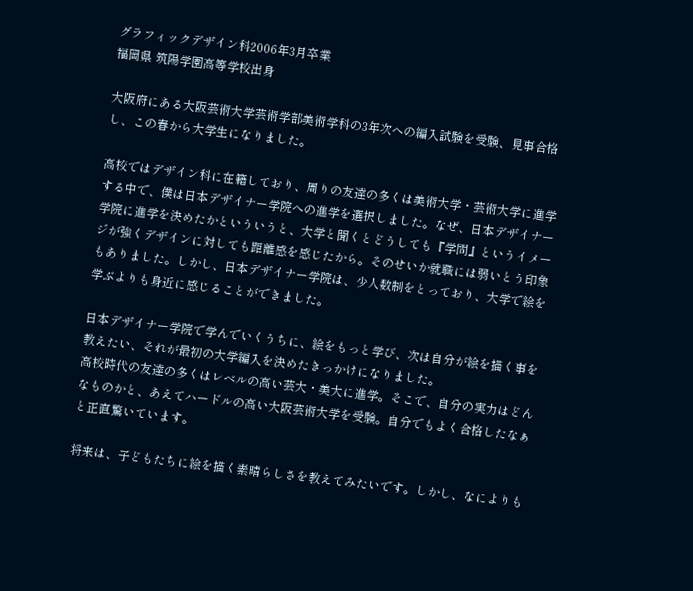グラフィックデザイン科2006年3月卒業
福岡県 筑陽学園高等学校出身

大阪府にある大阪芸術大学芸術学部美術学科の3年次への編入試験を受験、見事合格し、この春から大学生になりました。

高校ではデザイン科に在籍しており、周りの友達の多くは美術大学・芸術大学に進学する中で、僕は日本デザイナー学院への進学を選択しました。なぜ、日本デザイナー学院に進学を決めたかといういうと、大学と聞くとどうしても『学問』というイメージが強くデザインに対しても距離感を感じたから。そのせいか就職には弱いとう印象もありました。しかし、日本デザイナー学院は、少人数制をとっており、大学で絵を学ぶよりも身近に感じることができました。

日本デザイナー学院で学んでいくうちに、絵をもっと学び、次は自分が絵を描く事を教えたい、それが最初の大学編入を決めたきっかけになりました。
高校時代の友達の多くはレベルの高い芸大・美大に進学。そこで、自分の実力はどんなものかと、あえてハードルの高い大阪芸術大学を受験。自分でもよく合格したなぁと正直驚いています。

将来は、子どもたちに絵を描く素晴らしさを教えてみたいです。しかし、なによりも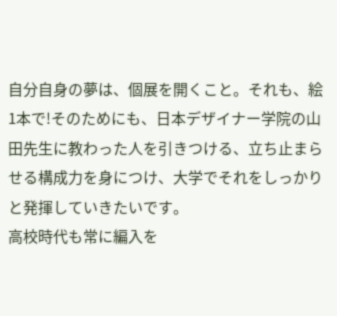自分自身の夢は、個展を開くこと。それも、絵1本で!そのためにも、日本デザイナー学院の山田先生に教わった人を引きつける、立ち止まらせる構成力を身につけ、大学でそれをしっかりと発揮していきたいです。
高校時代も常に編入を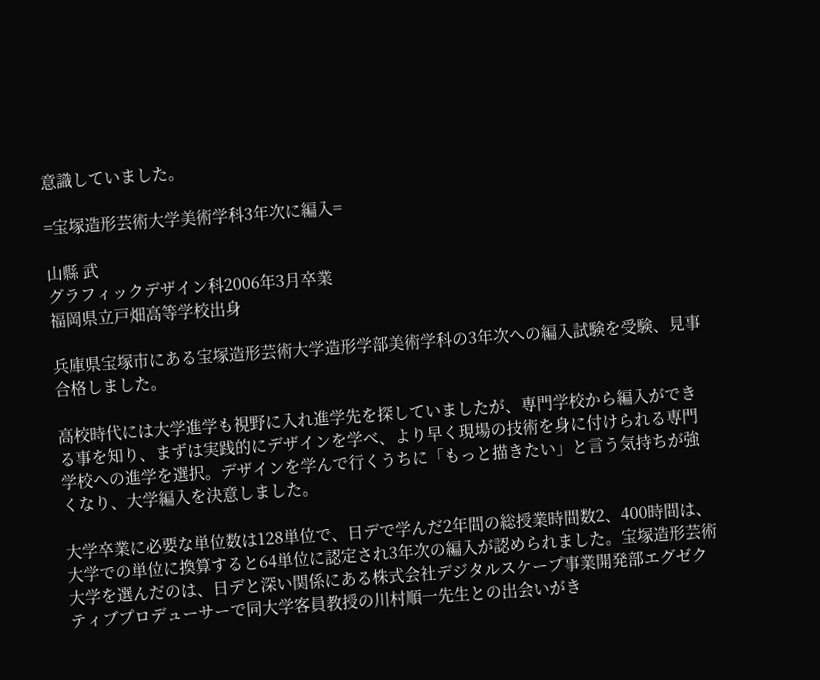意識していました。

=宝塚造形芸術大学美術学科3年次に編入=

山縣 武
グラフィックデザイン科2006年3月卒業
福岡県立戸畑高等学校出身

兵庫県宝塚市にある宝塚造形芸術大学造形学部美術学科の3年次への編入試験を受験、見事合格しました。

高校時代には大学進学も視野に入れ進学先を探していましたが、専門学校から編入ができる事を知り、まずは実践的にデザインを学べ、より早く現場の技術を身に付けられる専門学校ヘの進学を選択。デザインを学んで行くうちに「もっと描きたい」と言う気持ちが強くなり、大学編入を決意しました。

大学卒業に必要な単位数は128単位で、日デで学んだ2年間の総授業時間数2、400時間は、大学での単位に換算すると64単位に認定され3年次の編入が認められました。宝塚造形芸術大学を選んだのは、日デと深い関係にある株式会社デジタルスケープ事業開発部エグゼクティブプロデューサーで同大学客員教授の川村順一先生との出会いがき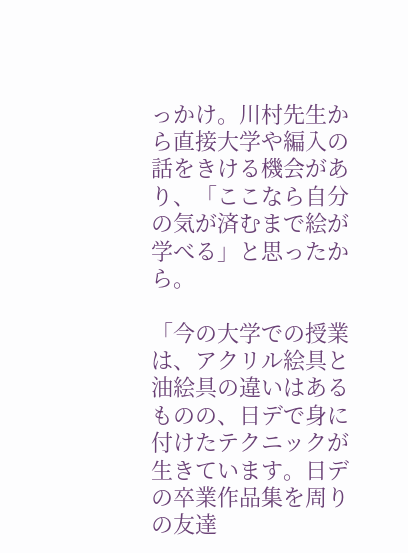っかけ。川村先生から直接大学や編入の話をきける機会があり、「ここなら自分の気が済むまで絵が学べる」と思ったから。

「今の大学での授業は、アクリル絵具と油絵具の違いはあるものの、日デで身に付けたテクニックが生きています。日デの卒業作品集を周りの友達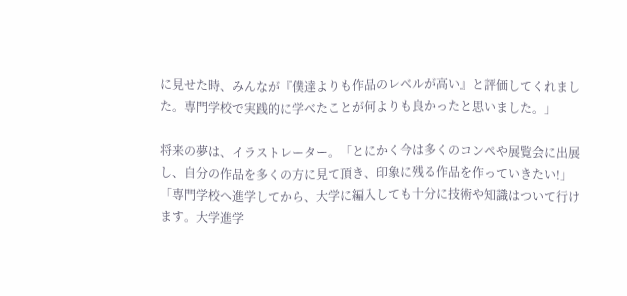に見せた時、みんなが『僕達よりも作品のレベルが高い』と評価してくれました。専門学校で実践的に学べたことが何よりも良かったと思いました。」

将来の夢は、イラストレーター。「とにかく今は多くのコンペや展覧会に出展し、自分の作品を多くの方に見て頂き、印象に残る作品を作っていきたい!」「専門学校へ進学してから、大学に編入しても十分に技術や知識はついて行けます。大学進学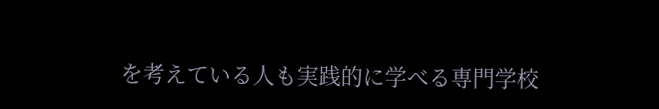を考えている人も実践的に学べる専門学校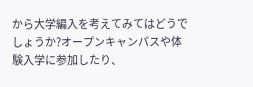から大学編入を考えてみてはどうでしょうか?オープンキャンパスや体験入学に参加したり、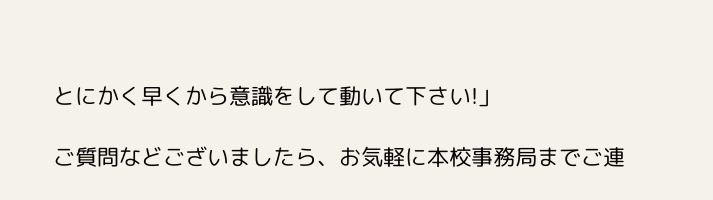とにかく早くから意識をして動いて下さい!」

ご質問などございましたら、お気軽に本校事務局までご連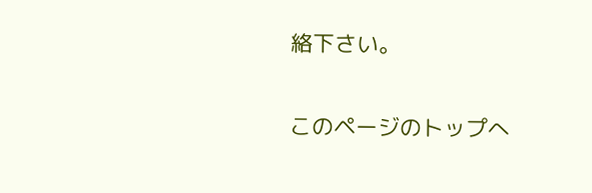絡下さい。

このページのトップへ